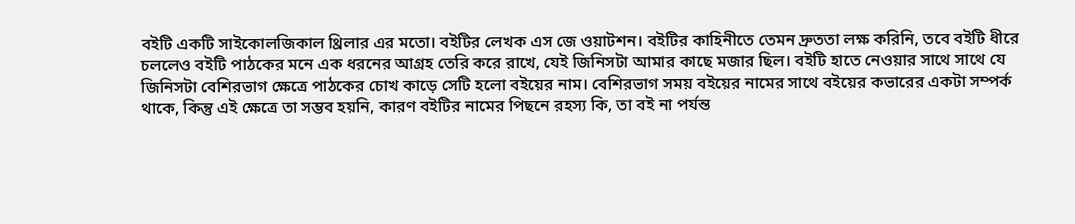বইটি একটি সাইকোলজিকাল থ্রিলার এর মতো। বইটির লেখক এস জে ওয়াটশন। বইটির কাহিনীতে তেমন দ্রুততা লক্ষ করিনি, তবে বইটি ধীরে চললেও বইটি পাঠকের মনে এক ধরনের আগ্রহ তেরি করে রাখে, যেই জিনিসটা আমার কাছে মজার ছিল। বইটি হাতে নেওয়ার সাথে সাথে যে জিনিসটা বেশিরভাগ ক্ষেত্রে পাঠকের চোখ কাড়ে সেটি হলো বইয়ের নাম। বেশিরভাগ সময় বইয়ের নামের সাথে বইয়ের কভারের একটা সম্পর্ক থাকে, কিন্তু এই ক্ষেত্রে তা সম্ভব হয়নি, কারণ বইটির নামের পিছনে রহস্য কি, তা বই না পর্যন্ত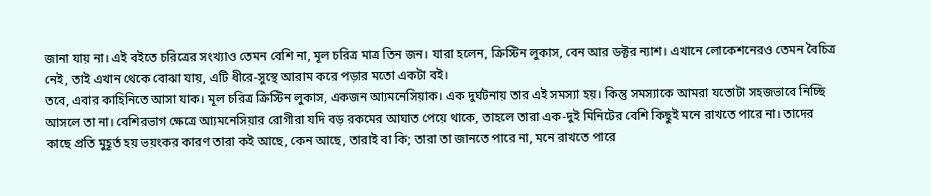জানা যায় না। এই বইতে চরিত্রের সংখ্যাও তেমন বেশি না, মূল চরিত্র মাত্র তিন জন। যারা হলেন, ক্রিস্টিন লুকাস, বেন আর ডক্টর ন্যাশ। এখানে লোকেশনেরও তেমন বৈচিত্র নেই, তাই এখান থেকে বোঝা যায়, এটি ধীরে-সুস্থে আরাম করে পড়ার মতো একটা বই।
তবে, এবার কাহিনিতে আসা যাক। মূল চরিত্র ক্রিস্টিন লুকাস, একজন আ্যমনেসিয়াক। এক দুর্ঘটনায় তার এই সমস্যা হয়। কিন্তু সমস্যাকে আমরা যতোটা সহজভাবে নিচ্ছি আসলে তা না। বেশিরভাগ ক্ষেত্রে আ্যমনেসিয়ার রোগীরা যদি বড় রকমের আঘাত পেয়ে থাকে, তাহলে তারা এক-দুই মিনিটের বেশি কিছুই মনে রাখতে পারে না। তাদের কাছে প্রতি মুহূর্ত হয় ভয়ংকর কারণ তারা কই আছে, কেন আছে, তারাই বা কি; তারা তা জানতে পারে না, মনে রাখতে পারে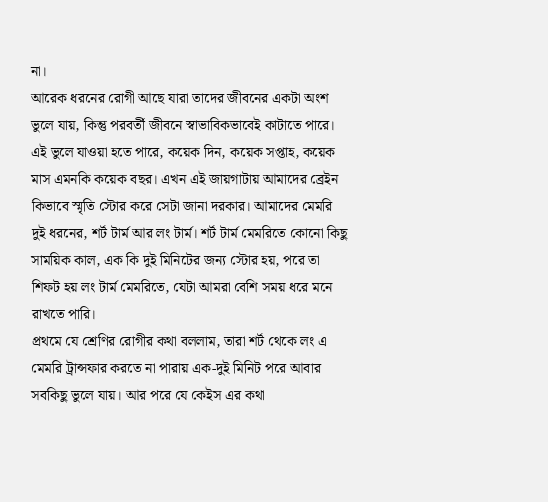না।
আরেক ধরনের রোগী আছে যারা তাদের জীবনের একটা অংশ ভুলে যায়, কিন্তু পরবর্তী জীবনে স্বাভাবিকভাবেই কাটাতে পারে। এই ভুলে যাওয়া হতে পারে, কয়েক দিন, কয়েক সপ্তাহ, কয়েক মাস এমনকি কয়েক বছর। এখন এই জায়গাটায় আমাদের ব্রেইন কিভাবে স্মৃতি স্টোর করে সেটা জানা দরকার। আমাদের মেমরি দুই ধরনের, শর্ট টার্ম আর লং টার্ম। শর্ট টার্ম মেমরিতে কোনো কিছু সাময়িক কাল, এক কি দুই মিনিটের জন্য স্টোর হয়, পরে তা শিফট হয় লং টার্ম মেমরিতে, যেটা আমরা বেশি সময় ধরে মনে রাখতে পারি।
প্রথমে যে শ্রেণির রোগীর কথা বললাম, তারা শর্ট থেকে লং এ মেমরি ট্রান্সফার করতে না পারায় এক-দুই মিনিট পরে আবার সবকিছু ভুলে যায়। আর পরে যে কেইস এর কথা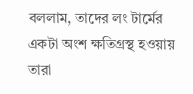বললাম, তাদের লং টার্মের একটা অংশ ক্ষতিগ্রস্থ হওয়ায় তারা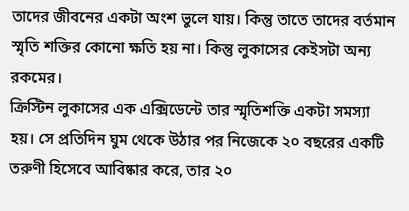তাদের জীবনের একটা অংশ ভুলে যায়। কিন্তু তাতে তাদের বর্তমান স্মৃতি শক্তির কোনো ক্ষতি হয় না। কিন্তু লুকাসের কেইসটা অন্য রকমের।
ক্রিস্টিন লুকাসের এক এক্সিডেন্টে তার স্মৃতিশক্তি একটা সমস্যা হয়। সে প্রতিদিন ঘুম থেকে উঠার পর নিজেকে ২০ বছরের একটি তরুণী হিসেবে আবিষ্কার করে, তার ২০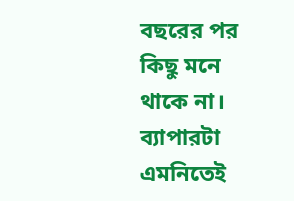বছরের পর কিছু মনে থাকে না। ব্যাপারটা এমনিতেই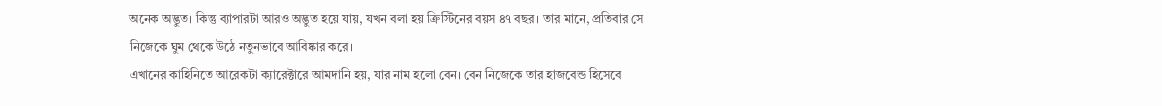অনেক অদ্ভুত। কিন্তু ব্যাপারটা আরও অদ্ভুত হয়ে যায়, যখন বলা হয় ক্রিস্টিনের বয়স ৪৭ বছর। তার মানে, প্রতিবার সে নিজেকে ঘুম থেকে উঠে নতুনভাবে আবিষ্কার করে।
এখানের কাহিনিতে আরেকটা ক্যারেক্টারে আমদানি হয়, যার নাম হলো বেন। বেন নিজেকে তার হাজবেন্ড হিসেবে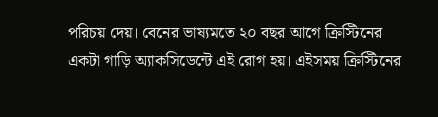পরিচয় দেয়। বেনের ভাষ্যমতে ২০ বছর আগে ক্রিস্টিনের একটা গাড়ি অ্যাকসিডেন্টে এই রোগ হয়। এইসময় ক্রিস্টিনের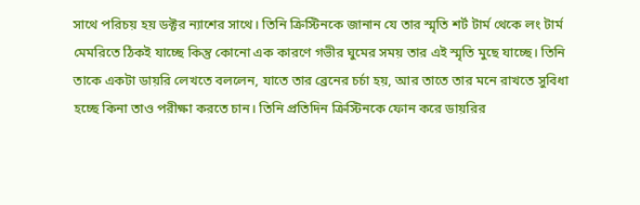সাথে পরিচয় হয় ডক্টর ন্যাশের সাথে। তিনি ক্রিস্টিনকে জানান যে তার স্মৃতি শর্ট টার্ম থেকে লং টার্ম মেমরিতে ঠিকই যাচ্ছে কিন্তু কোনো এক কারণে গভীর ঘুমের সময় তার এই স্মৃতি মুছে যাচ্ছে। তিনি তাকে একটা ডায়রি লেখতে বললেন, যাতে তার ব্রেনের চর্চা হয়, আর তাতে তার মনে রাখতে সুবিধা হচ্ছে কিনা তাও পরীক্ষা করতে চান। তিনি প্রতিদিন ক্রিস্টিনকে ফোন করে ডায়রির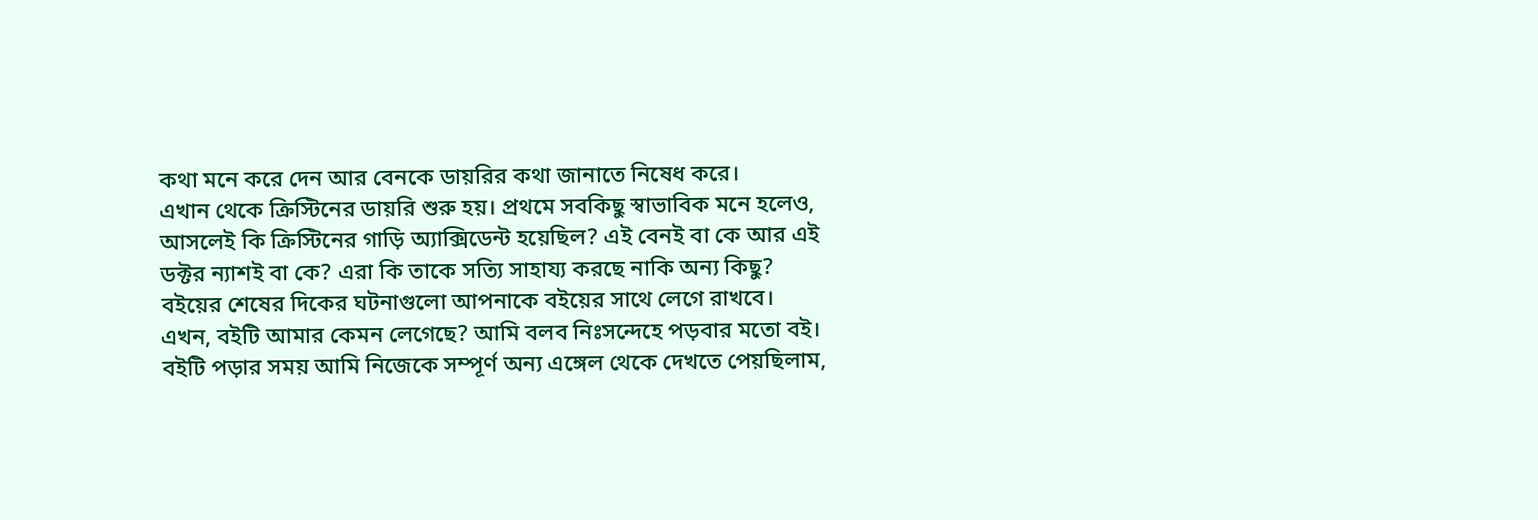কথা মনে করে দেন আর বেনকে ডায়রির কথা জানাতে নিষেধ করে।
এখান থেকে ক্রিস্টিনের ডায়রি শুরু হয়। প্রথমে সবকিছু স্বাভাবিক মনে হলেও, আসলেই কি ক্রিস্টিনের গাড়ি অ্যাক্সিডেন্ট হয়েছিল? এই বেনই বা কে আর এই ডক্টর ন্যাশই বা কে? এরা কি তাকে সত্যি সাহায্য করছে নাকি অন্য কিছু? বইয়ের শেষের দিকের ঘটনাগুলো আপনাকে বইয়ের সাথে লেগে রাখবে।
এখন, বইটি আমার কেমন লেগেছে? আমি বলব নিঃসন্দেহে পড়বার মতো বই। বইটি পড়ার সময় আমি নিজেকে সম্পূর্ণ অন্য এঙ্গেল থেকে দেখতে পেয়ছিলাম,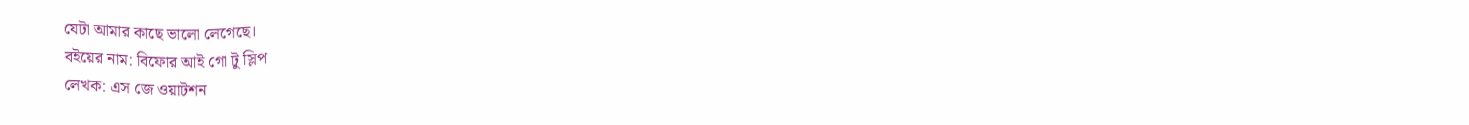যেটা আমার কাছে ভালো লেগেছে।
বইয়ের নাম: বিফোর আই গো টু স্লিপ
লেখক: এস জে ওয়াটশন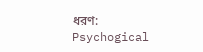ধরণ: Psychogical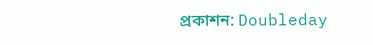প্রকাশন: Doubleday